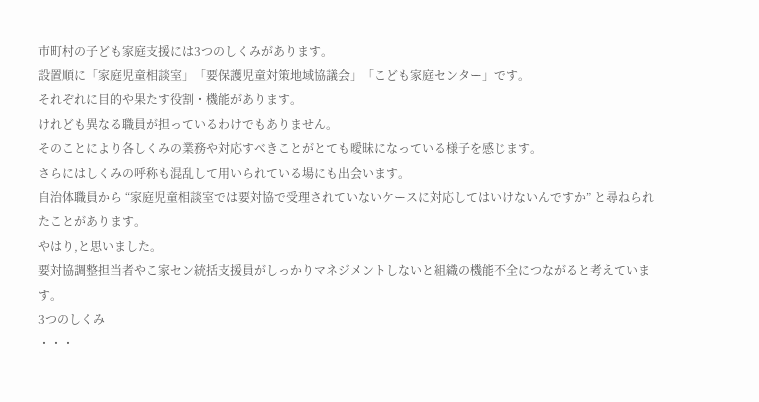市町村の子ども家庭支援には3つのしくみがあります。
設置順に「家庭児童相談室」「要保護児童対策地域協議会」「こども家庭センター」です。
それぞれに目的や果たす役割・機能があります。
けれども異なる職員が担っているわけでもありません。
そのことにより各しくみの業務や対応すべきことがとても曖昧になっている様子を感じます。
さらにはしくみの呼称も混乱して用いられている場にも出会います。
自治体職員から “家庭児童相談室では要対協で受理されていないケースに対応してはいけないんですか” と尋ねられたことがあります。
やはり,と思いました。
要対協調整担当者やこ家セン統括支援員がしっかりマネジメントしないと組織の機能不全につながると考えています。
3つのしくみ
・・・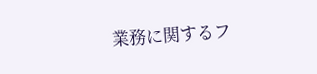業務に関するフ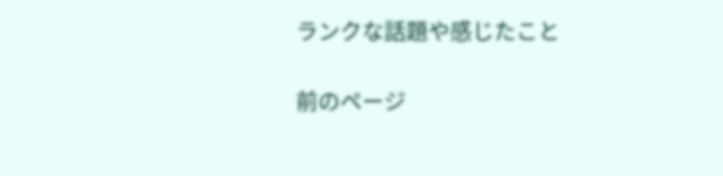ランクな話題や感じたこと

前のページ